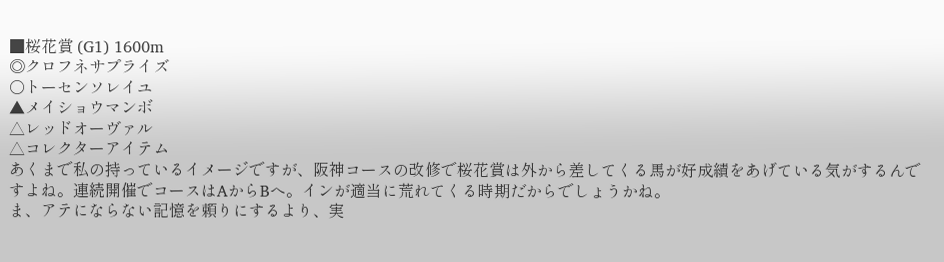■桜花賞 (G1) 1600m
◎クロフネサプライズ
○トーセンソレイユ
▲メイショウマンボ
△レッドオーヴァル
△コレクターアイテム
あくまで私の持っているイメージですが、阪神コースの改修で桜花賞は外から差してくる馬が好成績をあげている気がするんですよね。連続開催でコースはAからBへ。インが適当に荒れてくる時期だからでしょうかね。
ま、アテにならない記憶を頼りにするより、実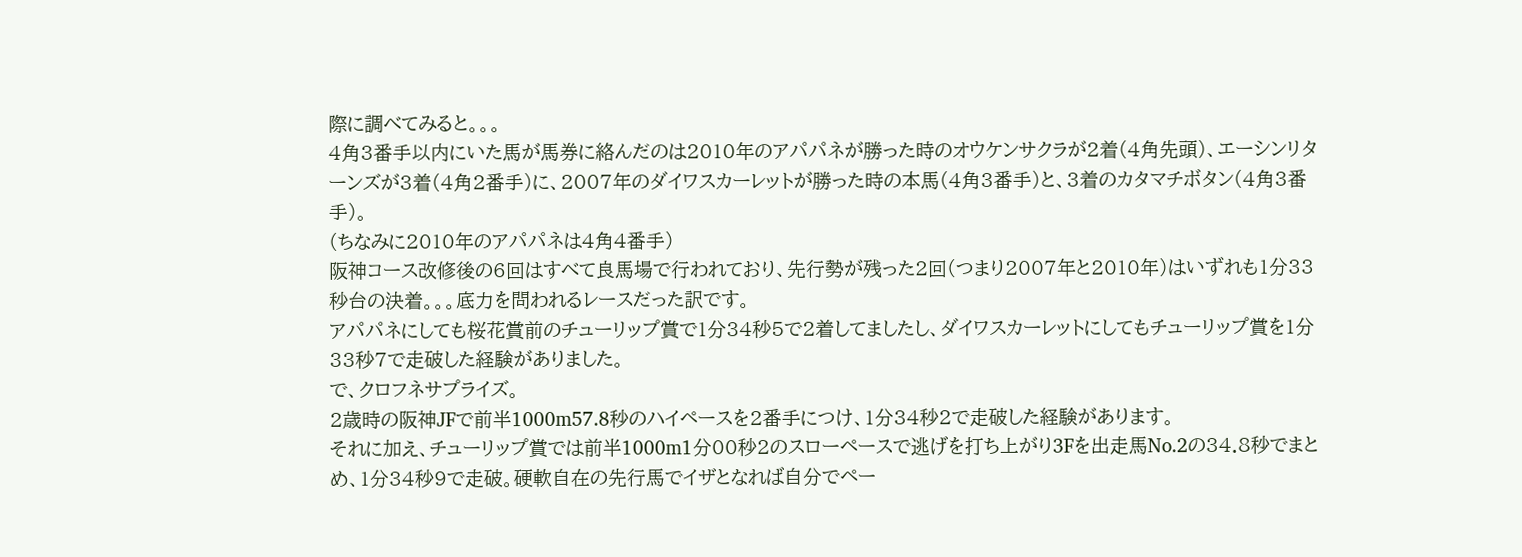際に調べてみると。。。
4角3番手以内にいた馬が馬券に絡んだのは2010年のアパパネが勝った時のオウケンサクラが2着(4角先頭)、エーシンリターンズが3着(4角2番手)に、2007年のダイワスカーレットが勝った時の本馬(4角3番手)と、3着のカタマチボタン(4角3番手)。
(ちなみに2010年のアパパネは4角4番手)
阪神コース改修後の6回はすべて良馬場で行われており、先行勢が残った2回(つまり2007年と2010年)はいずれも1分33秒台の決着。。。底力を問われるレースだった訳です。
アパパネにしても桜花賞前のチューリップ賞で1分34秒5で2着してましたし、ダイワスカーレットにしてもチューリップ賞を1分33秒7で走破した経験がありました。
で、クロフネサプライズ。
2歳時の阪神JFで前半1000m57.8秒のハイペースを2番手につけ、1分34秒2で走破した経験があります。
それに加え、チューリップ賞では前半1000m1分00秒2のスローペースで逃げを打ち上がり3Fを出走馬No.2の34.8秒でまとめ、1分34秒9で走破。硬軟自在の先行馬でイザとなれば自分でペー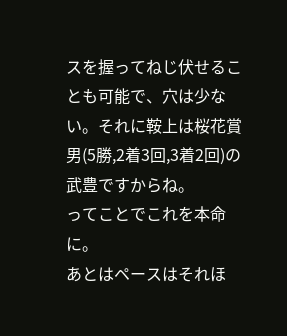スを握ってねじ伏せることも可能で、穴は少ない。それに鞍上は桜花賞男(5勝,2着3回,3着2回)の武豊ですからね。
ってことでこれを本命に。
あとはペースはそれほ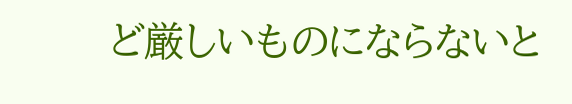ど厳しいものにならないと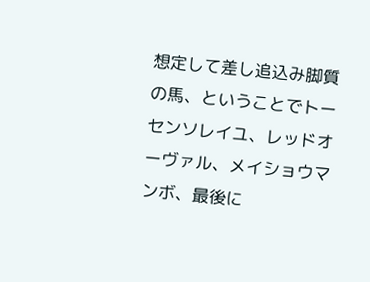想定して差し追込み脚質の馬、ということでトーセンソレイユ、レッドオーヴァル、メイショウマンボ、最後に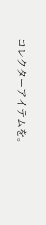コレクターアイテムを。